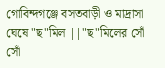গোবিন্দগঞ্জে বসতবাড়ী ও মাদ্রাসা ঘেষে "ছ"মিল ||"ছ"মিলের সোঁ সোঁ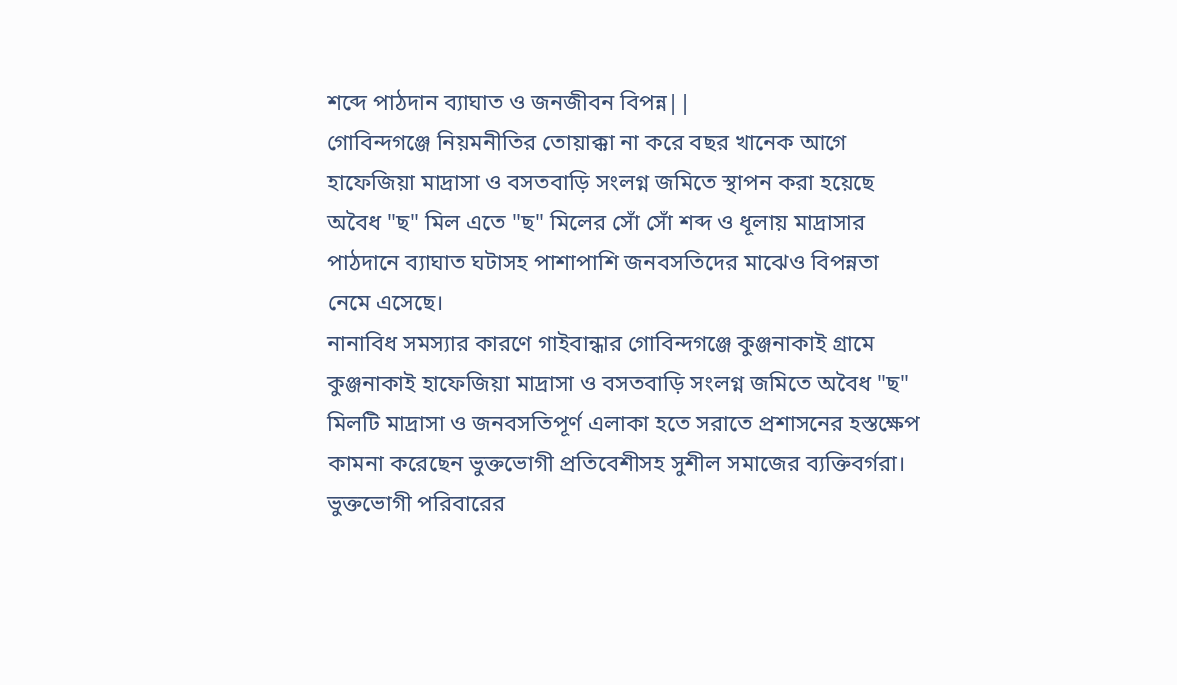শব্দে পাঠদান ব্যাঘাত ও জনজীবন বিপন্ন||
গোবিন্দগঞ্জে নিয়মনীতির তোয়াক্কা না করে বছর খানেক আগে হাফেজিয়া মাদ্রাসা ও বসতবাড়ি সংলগ্ন জমিতে স্থাপন করা হয়েছে অবৈধ "ছ" মিল এতে "ছ" মিলের সোঁ সোঁ শব্দ ও ধূলায় মাদ্রাসার পাঠদানে ব্যাঘাত ঘটাসহ পাশাপাশি জনবসতিদের মাঝেও বিপন্নতা নেমে এসেছে।
নানাবিধ সমস্যার কারণে গাইবান্ধার গোবিন্দগঞ্জে কুঞ্জনাকাই গ্রামে কুঞ্জনাকাই হাফেজিয়া মাদ্রাসা ও বসতবাড়ি সংলগ্ন জমিতে অবৈধ "ছ" মিলটি মাদ্রাসা ও জনবসতিপূর্ণ এলাকা হতে সরাতে প্রশাসনের হস্তক্ষেপ কামনা করেছেন ভুক্তভোগী প্রতিবেশীসহ সুশীল সমাজের ব্যক্তিবর্গরা।
ভুক্তভোগী পরিবারের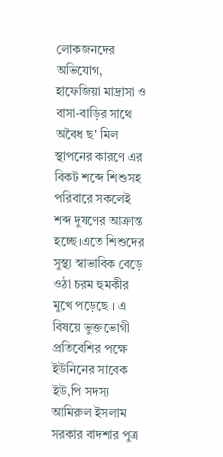লোকজনদের অভিযোগ, হাফেজিয়া মাদ্রাসা ও বাসা-বাড়ির সাথে অবৈধ ছ' মিল স্থাপনের কারণে এর বিকট শব্দে শিশুসহ পরিবারে সকলেই শব্দ দুষণের আক্রান্ত হচ্ছে।এতে শিশুদের সুস্থ্য স্বাভাবিক বেড়ে ওঠা চরম হুমকীর মুখে পড়েছে । এ বিষয়ে ভুক্তভোগী প্রতিবেশির পক্ষে ইউনিনের সাবেক ইউ,পি সদস্য আমিরুল ইসলাম সরকার বাদশার পুত্র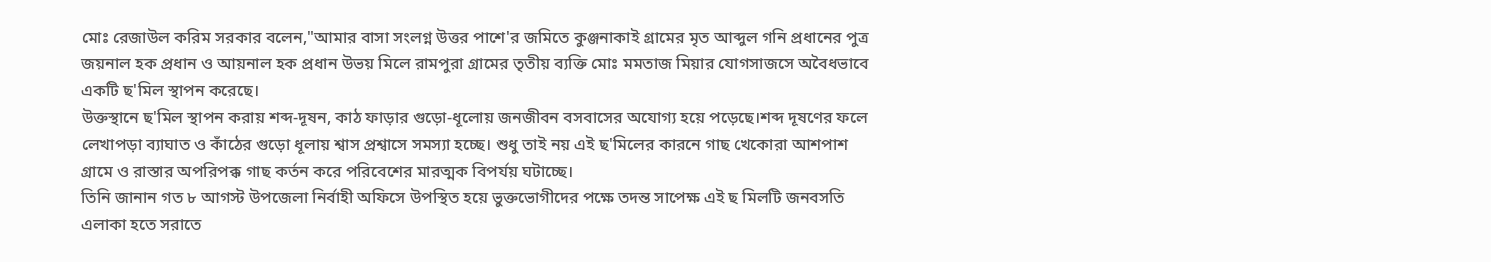মোঃ রেজাউল করিম সরকার বলেন,"আমার বাসা সংলগ্ন উত্তর পাশে'র জমিতে কুঞ্জনাকাই গ্রামের মৃত আব্দুল গনি প্রধানের পুত্র জয়নাল হক প্রধান ও আয়নাল হক প্রধান উভয় মিলে রামপুরা গ্রামের তৃতীয় ব্যক্তি মোঃ মমতাজ মিয়ার যোগসাজসে অবৈধভাবে একটি ছ'মিল স্থাপন করেছে।
উক্তস্থানে ছ'মিল স্থাপন করায় শব্দ-দূষন, কাঠ ফাড়ার গুড়ো-ধূলোয় জনজীবন বসবাসের অযোগ্য হয়ে পড়েছে।শব্দ দূষণের ফলে লেখাপড়া ব্যাঘাত ও কাঁঠের গুড়ো ধূলায় শ্বাস প্রশ্বাসে সমস্যা হচ্ছে। শুধু তাই নয় এই ছ'মিলের কারনে গাছ খেকোরা আশপাশ গ্রামে ও রাস্তার অপরিপক্ক গাছ কর্তন করে পরিবেশের মারত্মক বিপর্যয় ঘটাচ্ছে।
তিনি জানান গত ৮ আগস্ট উপজেলা নির্বাহী অফিসে উপস্থিত হয়ে ভুক্তভোগীদের পক্ষে তদন্ত সাপেক্ষ এই ছ মিলটি জনবসতি এলাকা হতে সরাতে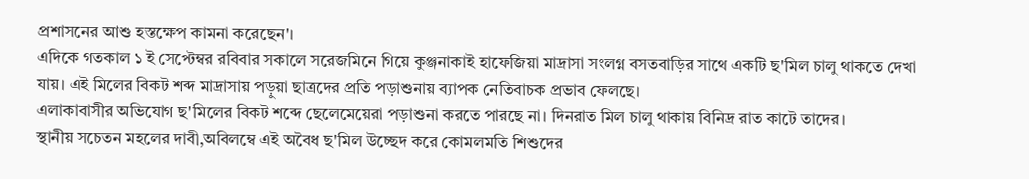প্রশাসনের আশু হস্তক্ষেপ কামনা করেছেন'।
এদিকে গতকাল ১ ই সেপ্টেম্বর রবিবার সকালে সরেজমিনে গিয়ে কুঞ্জনাকাই হাফেজিয়া মাদ্রাসা সংলগ্ন বসতবাড়ির সাথে একটি ছ'মিল চালু থাকতে দেখা যায়। এই মিলের বিকট শব্দ মাদ্রাসায় পড়ুয়া ছাত্রদের প্রতি পড়াশুনায় ব্যাপক নেতিবাচক প্রভাব ফেলছে।
এলাকাবাসীর অভিযোগ ছ'মিলের বিকট শব্দে ছেলেমেয়েরা পড়াশুনা করতে পারছে না। দিনরাত মিল চালু থাকায় বিনিদ্র রাত কাটে তাদের।
স্থানীয় সচেতন মহলের দাবী,অবিলম্বে এই অবৈধ ছ'মিল উচ্ছেদ করে কোমলমতি শিশুদের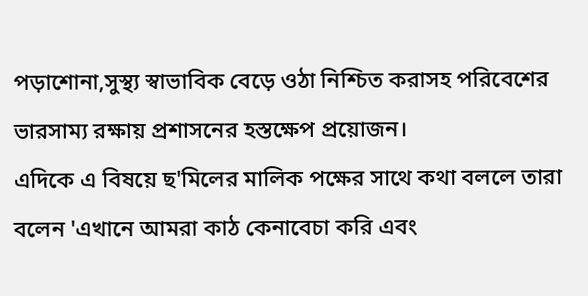পড়াশোনা,সুস্থ্য স্বাভাবিক বেড়ে ওঠা নিশ্চিত করাসহ পরিবেশের ভারসাম্য রক্ষায় প্রশাসনের হস্তক্ষেপ প্রয়োজন।
এদিকে এ বিষয়ে ছ'মিলের মালিক পক্ষের সাথে কথা বললে তারা বলেন 'এখানে আমরা কাঠ কেনাবেচা করি এবং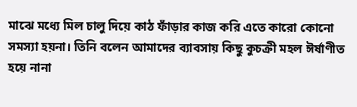মাঝে মধ্যে মিল চালু দিয়ে কাঠ ফাঁড়ার কাজ করি এতে কারো কোনো সমস্যা হয়না। তিনি বলেন আমাদের ব্যাবসায় কিছু কুচক্রী মহল ঈর্ষাণীত হয়ে নানা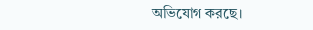অভিযোগ করছে।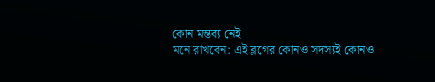কোন মন্তব্য নেই
মনে রাখবেন: এই ব্লগের কোনও সদস্যই কোনও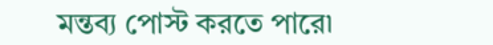মন্তব্য পোস্ট করতে পারে৷